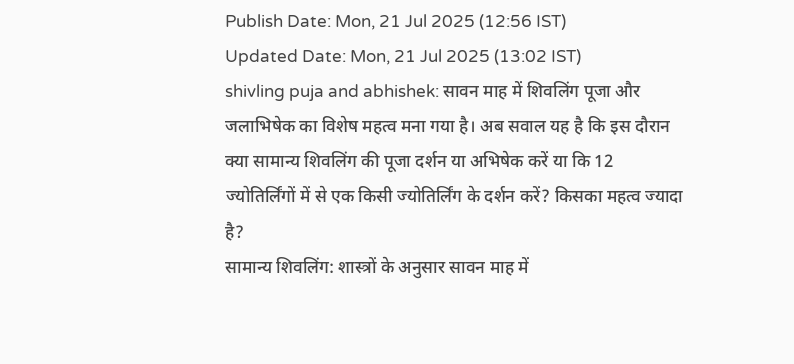Publish Date: Mon, 21 Jul 2025 (12:56 IST)
Updated Date: Mon, 21 Jul 2025 (13:02 IST)
shivling puja and abhishek: सावन माह में शिवलिंग पूजा और जलाभिषेक का विशेष महत्व मना गया है। अब सवाल यह है कि इस दौरान क्या सामान्य शिवलिंग की पूजा दर्शन या अभिषेक करें या कि 12 ज्योतिर्लिंगों में से एक किसी ज्योतिर्लिंग के दर्शन करें? किसका महत्व ज्यादा है?
सामान्य शिवलिंग: शास्त्रों के अनुसार सावन माह में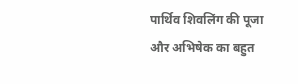पार्थिव शिवलिंग की पूजा और अभिषेक का बहुत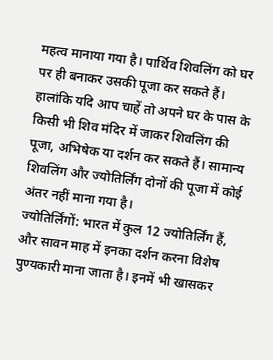महत्व मानाया गया है। पार्थिव शिवलिंग को घर पर ही बनाकर उसकी पूजा कर सकते हैं। हालांकि यदि आप चाहें तो अपने घर के पास के किसी भी शिव मंदिर में जाकर शिवलिंग की पूजा, अभिषेक या दर्शन कर सकते हैं। सामान्य शिवलिंग और ज्योतिर्लिंग दोनों की पूजा में कोई अंतर नहीं माना गया है।
ज्योतिर्लिंगों: भारत में कुल 12 ज्योतिर्लिंग हैं, और सावन माह में इनका दर्शन करना विशेष पुण्यकारी माना जाता है। इनमें भी खासकर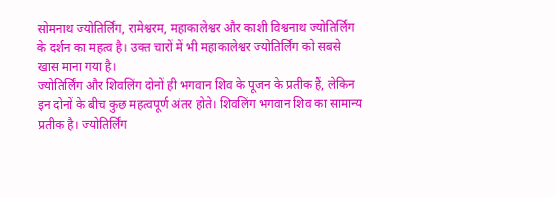सोमनाथ ज्योतिर्लिंग, रामेश्वरम, महाकालेश्वर और काशी विश्वनाथ ज्योतिर्लिंग के दर्शन का महत्व है। उक्त चारों में भी महाकालेश्वर ज्योतिर्लिंग को सबसे खास माना गया है।
ज्योतिर्लिंग और शिवलिंग दोनों ही भगवान शिव के पूजन के प्रतीक हैं, लेकिन इन दोनों के बीच कुछ महत्वपूर्ण अंतर होते। शिवलिंग भगवान शिव का सामान्य प्रतीक है। ज्योतिर्लिंग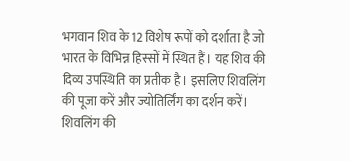भगवान शिव के 12 विशेष रूपों को दर्शाता है जो भारत के विभिन्न हिस्सों में स्थित हैं। यह शिव की दिव्य उपस्थिति का प्रतीक है। इसलिए शिवलिंग की पूजा करें और ज्योतिर्लिंग का दर्शन करें। शिवलिंग की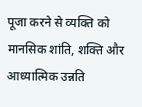पूजा करने से व्यक्ति को मानसिक शांति, शक्ति और आध्यात्मिक उन्नति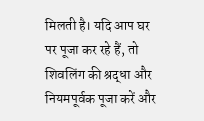मिलती है। यदि आप घर पर पूजा कर रहे हैं, तो शिवलिंग की श्रद्धा और नियमपूर्वक पूजा करें और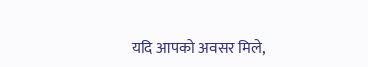यदि आपको अवसर मिले,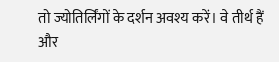तो ज्योतिर्लिंगों के दर्शन अवश्य करें। वे तीर्थ हैं और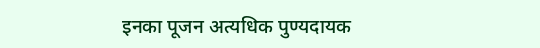इनका पूजन अत्यधिक पुण्यदायक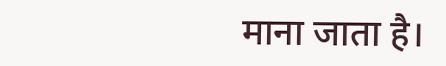माना जाता है।